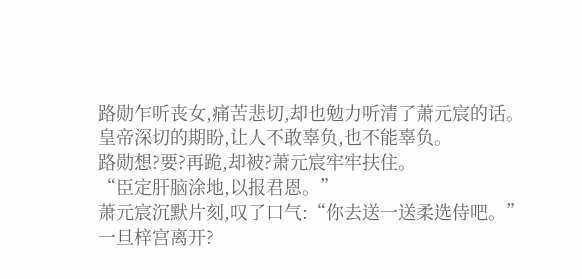路勋乍听丧女,痛苦悲切,却也勉力听清了萧元宸的话。
皇帝深切的期盼,让人不敢辜负,也不能辜负。
路勋想?要?再跪,却被?萧元宸牢牢扶住。
“臣定肝脑涂地,以报君恩。”
萧元宸沉默片刻,叹了口气:“你去送一送柔选侍吧。”
一旦梓宫离开?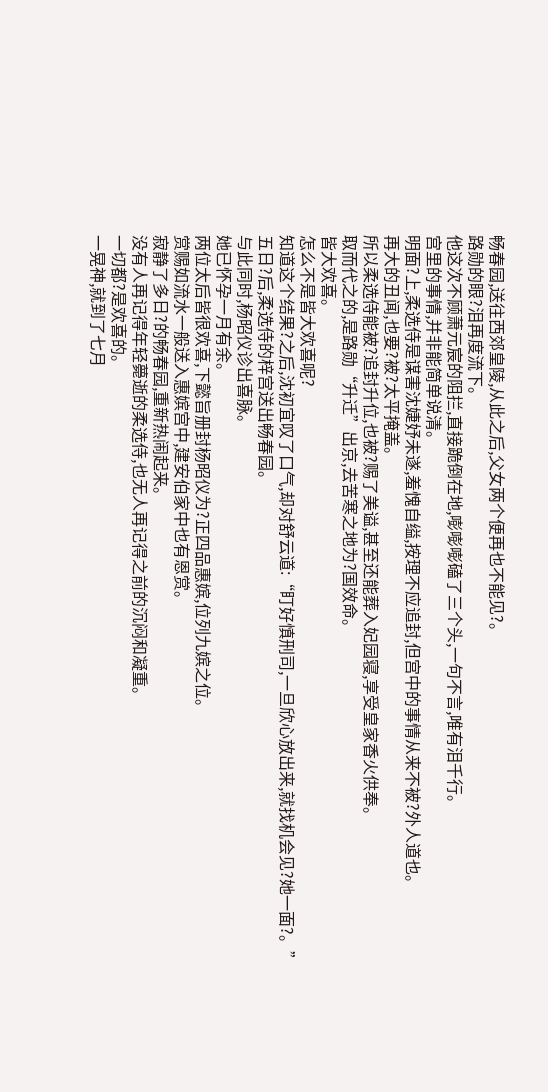畅春园,送往西郊皇陵,从此之后,父女两个便再也不能见?。
路勋的眼?泪再度流下。
他这次不顾萧元宸的阻拦,直接跪倒在地,嘭嘭嘭磕了三个头,一句不言,唯有泪千行。
宫里的事情,并非能简单说清。
明面?上,柔选侍是谋害沈婕妤未遂,羞愧自缢,按理不应追封,但宫中的事情从来不被?外人道也。
再大的丑闻,也要?被?太平掩盖。
所以柔选侍能被?追封升位,也被?赐了美谥,甚至还能葬入妃园寝,享受皇家香火供奉。
取而代之的,是路勋“升迁”出京,去苦寒之地为?国效命。
皆大欢喜。
怎么不是皆大欢喜呢?
知道这个结果?之后,沈初宜叹了口气,却对舒云道:“盯好慎刑司,一旦欣心放出来,就找机会见?她一面?。”
五日?后,柔选侍的梓宫送出畅春园。
与此同时,杨昭仪诊出喜脉。
她已怀孕一月有余。
两位太后皆很欢喜,下懿旨册封杨昭仪为?正四品惠嫔,位列九嫔之位。
赏赐如流水一般送入惠嫔宫中,建安伯家中也有恩赏。
寂静了多日?的畅春园,重新热闹起来。
没有人再记得年轻薨逝的柔选侍,也无人再记得之前的沉闷和凝重。
一切都?是欢喜的。
一晃神,就到了七月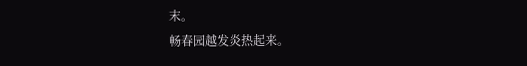末。
畅春园越发炎热起来。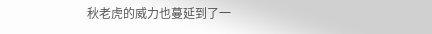秋老虎的威力也蔓延到了一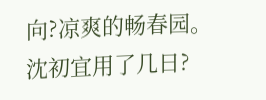向?凉爽的畅春园。
沈初宜用了几日?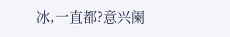冰,一直都?意兴阑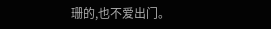珊的,也不爱出门。